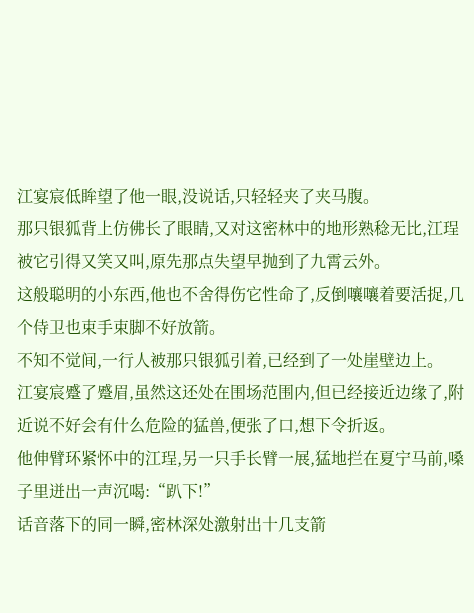江宴宸低眸望了他一眼,没说话,只轻轻夹了夹马腹。
那只银狐背上仿佛长了眼睛,又对这密林中的地形熟稔无比,江珵被它引得又笑又叫,原先那点失望早抛到了九霄云外。
这般聪明的小东西,他也不舍得伤它性命了,反倒嚷嚷着要活捉,几个侍卫也束手束脚不好放箭。
不知不觉间,一行人被那只银狐引着,已经到了一处崖壁边上。
江宴宸蹙了蹙眉,虽然这还处在围场范围内,但已经接近边缘了,附近说不好会有什么危险的猛兽,便张了口,想下令折返。
他伸臂环紧怀中的江珵,另一只手长臂一展,猛地拦在夏宁马前,嗓子里迸出一声沉喝:“趴下!”
话音落下的同一瞬,密林深处激射出十几支箭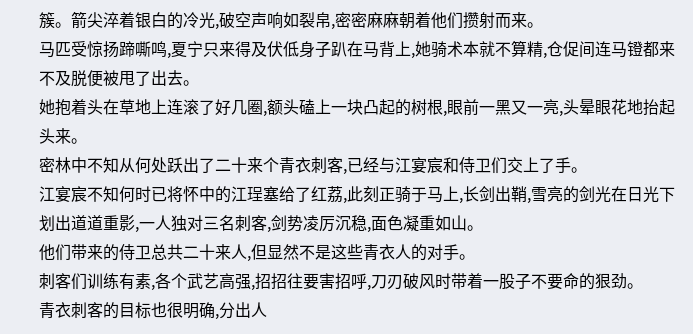簇。箭尖淬着银白的冷光,破空声响如裂帛,密密麻麻朝着他们攒射而来。
马匹受惊扬蹄嘶鸣,夏宁只来得及伏低身子趴在马背上,她骑术本就不算精,仓促间连马镫都来不及脱便被甩了出去。
她抱着头在草地上连滚了好几圈,额头磕上一块凸起的树根,眼前一黑又一亮,头晕眼花地抬起头来。
密林中不知从何处跃出了二十来个青衣刺客,已经与江宴宸和侍卫们交上了手。
江宴宸不知何时已将怀中的江珵塞给了红荔,此刻正骑于马上,长剑出鞘,雪亮的剑光在日光下划出道道重影,一人独对三名刺客,剑势凌厉沉稳,面色凝重如山。
他们带来的侍卫总共二十来人,但显然不是这些青衣人的对手。
刺客们训练有素,各个武艺高强,招招往要害招呼,刀刃破风时带着一股子不要命的狠劲。
青衣刺客的目标也很明确,分出人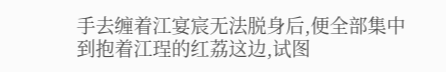手去缠着江宴宸无法脱身后,便全部集中到抱着江珵的红荔这边,试图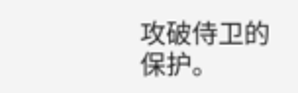攻破侍卫的保护。